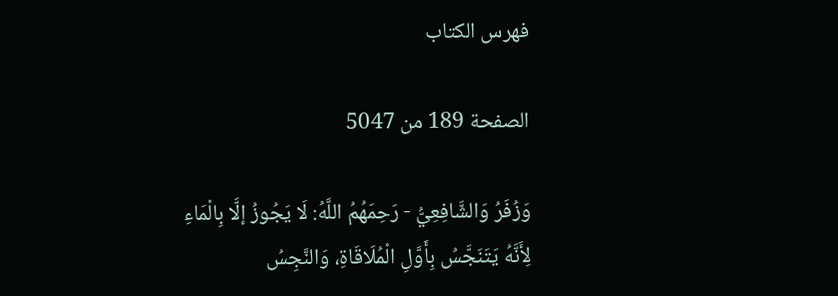فهرس الكتاب

الصفحة 189 من 5047

وَزُفَرُ وَالشَّافِعِيُّ - رَحِمَهُمُ اللَّهُ: لَا يَجُوزُ إلَّا بِالْمَاءِ لِأَنَّهُ يَتَنَجَّسُ بِأَوَّلِ الْمُلَاقَاةِ، وَالنَّجِسُ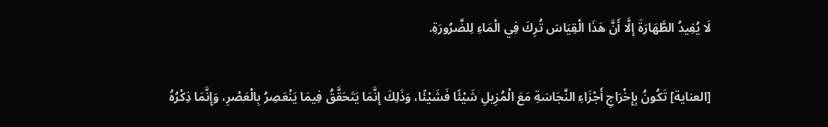لَا يُفِيدُ الطَّهَارَةَ إلَّا أَنَّ هَذَا الْقِيَاسَ تُرِكَ فِي الْمَاءِ لِلضَّرُورَةِ.

[العناية] تَكُونُ بِإِخْرَاجِ أَجْزَاءِ النَّجَاسَةِ مَعَ الْمُزِيلِ شَيْئًا فَشَيْئًا، وَذَلِكَ إنَّمَا يَتَحَقَّقُ فِيمَا يَنْعَصِرُ بِالْعَصْرِ، وَإِنَّمَا ذِكْرُهُ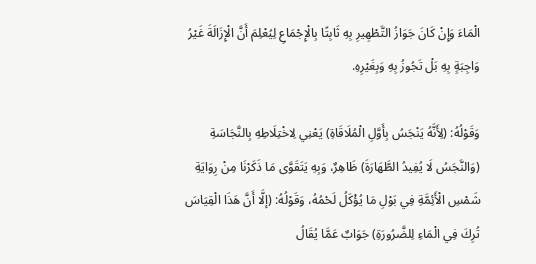الْمَاءَ وَإِنْ كَانَ جَوَازُ التَّطْهِيرِ بِهِ ثَابِتًا بِالْإِجْمَاعِ لِيُعْلِمَ أَنَّ الْإِزَالَةَ غَيْرُ وَاجِبَةٍ بِهِ بَلْ تَجُوزُ بِهِ وَبِغَيْرِهِ.

وَقَوْلُهُ: (لِأَنَّهُ يَنْجَسُ بِأَوَّلِ الْمُلَاقَاةِ) يَعْنِي لِاخْتِلَاطِهِ بِالنَّجَاسَةِ (وَالنَّجَسُ لَا يُفِيدُ الطَّهَارَةَ) ظَاهِرٌ، وَبِهِ يَتَقَوَّى مَا ذَكَرْنَا مِنْ رِوَايَةِ شَمْسِ الْأَئِمَّةِ فِي بَوْلِ مَا يُؤْكَلُ لَحْمُهُ، وَقَوْلُهُ: (إلَّا أَنَّ هَذَا الْقِيَاسَ تُرِكَ فِي الْمَاءِ لِلضَّرُورَةِ) جَوَابٌ عَمَّا يُقَالُ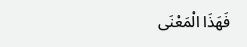فَهَذَا الْمَعْنَى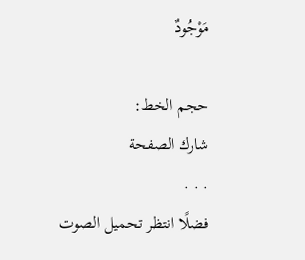مَوْجُودٌ

حجم الخط:
شارك الصفحة
. . .
فضلًا انتظر تحميل الصوت